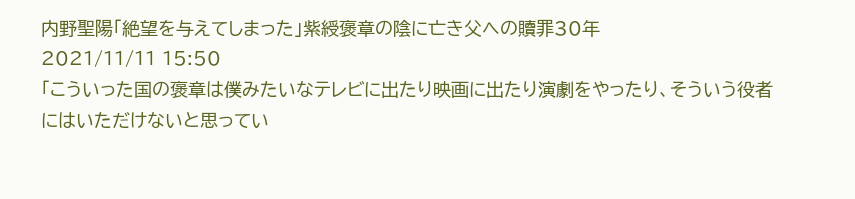内野聖陽「絶望を与えてしまった」紫綬褒章の陰に亡き父への贖罪30年
2021/11/11 15:50
「こういった国の褒章は僕みたいなテレビに出たり映画に出たり演劇をやったり、そういう役者にはいただけないと思ってい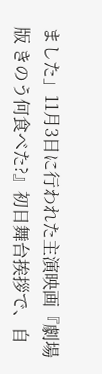ました」11月3日に行われた主演映画『劇場版 きのう何食べた?』初日舞台挨拶で、自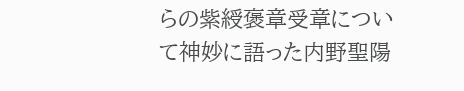らの紫綬褒章受章について神妙に語った内野聖陽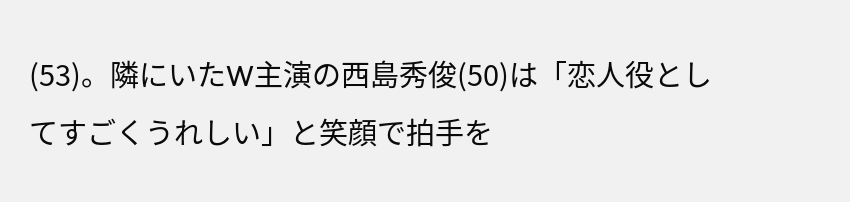(53)。隣にいたW主演の西島秀俊(50)は「恋人役としてすごくうれしい」と笑顔で拍手を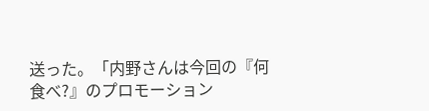送った。「内野さんは今回の『何食べ?』のプロモーション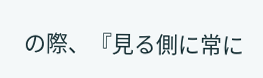の際、『見る側に常に